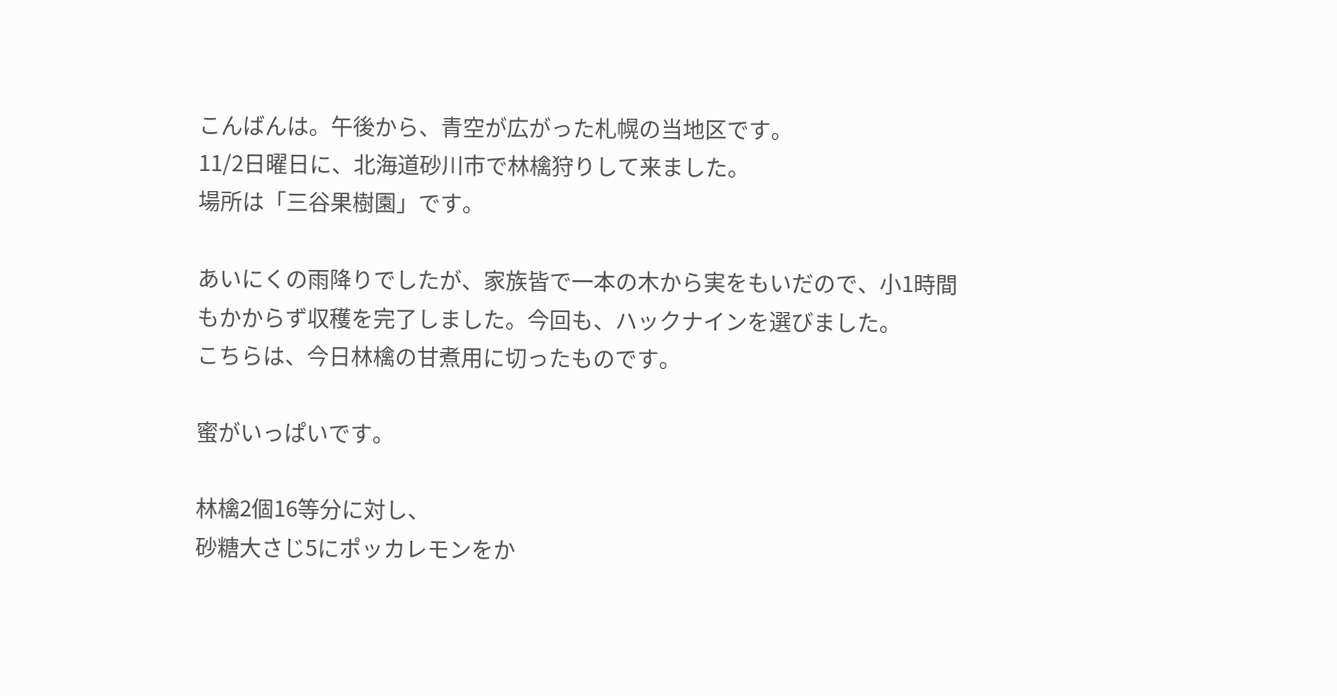こんばんは。午後から、青空が広がった札幌の当地区です。
11/2日曜日に、北海道砂川市で林檎狩りして来ました。
場所は「三谷果樹園」です。

あいにくの雨降りでしたが、家族皆で一本の木から実をもいだので、小1時間もかからず収穫を完了しました。今回も、ハックナインを選びました。
こちらは、今日林檎の甘煮用に切ったものです。

蜜がいっぱいです。

林檎2個16等分に対し、
砂糖大さじ5にポッカレモンをか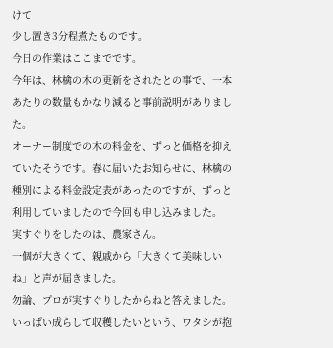けて
少し置き3分程煮たものです。
今日の作業はここまでです。
今年は、林檎の木の更新をされたとの事で、一本あたりの数量もかなり減ると事前説明がありました。
オーナー制度での木の料金を、ずっと価格を抑えていたそうです。春に届いたお知らせに、林檎の種別による料金設定表があったのですが、ずっと利用していましたので今回も申し込みました。
実すぐりをしたのは、農家さん。
一個が大きくて、親戚から「大きくて美味しいね」と声が届きました。
勿論、プロが実すぐりしたからねと答えました。
いっぱい成らして収穫したいという、ワタシが抱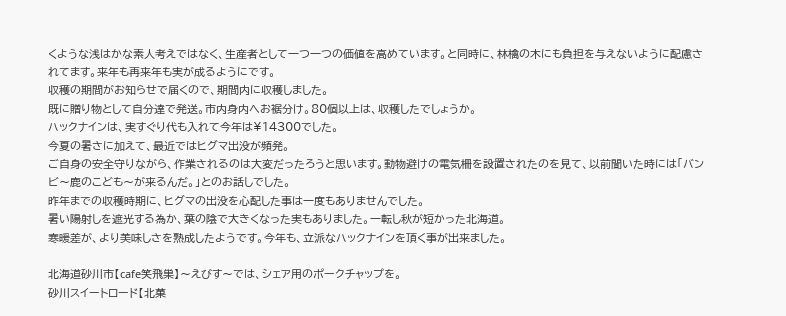くような浅はかな素人考えではなく、生産者として一つ一つの価値を高めています。と同時に、林檎の木にも負担を与えないように配慮されてます。来年も再来年も実が成るようにです。
収穫の期間がお知らせで届くので、期間内に収穫しました。
既に贈り物として自分達で発送。市内身内へお裾分け。80個以上は、収穫したでしょうか。
ハックナインは、実すぐり代も入れて今年は¥14300でした。
今夏の暑さに加えて、最近ではヒグマ出没が頻発。
ご自身の安全守りながら、作業されるのは大変だったろうと思います。動物避けの電気柵を設置されたのを見て、以前聞いた時には「バンビ〜鹿のこども〜が来るんだ。」とのお話しでした。
昨年までの収穫時期に、ヒグマの出没を心配した事は一度もありませんでした。
暑い陽射しを遮光する為か、葉の陰で大きくなった実もありました。一転し秋が短かった北海道。
寒暖差が、より美味しさを熟成したようです。今年も、立派なハックナインを頂く事が出来ました。

北海道砂川市【cafe笑飛巣】〜えびす〜では、シェア用のポークチャップを。
砂川スイートロード【北菓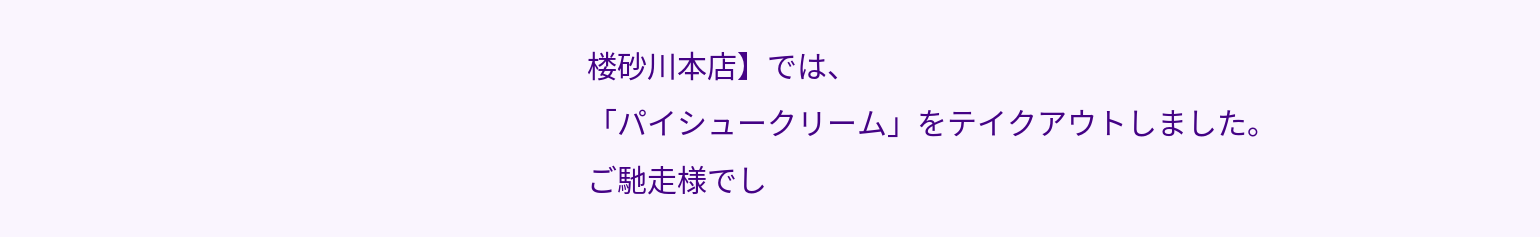楼砂川本店】では、
「パイシュークリーム」をテイクアウトしました。
ご馳走様でし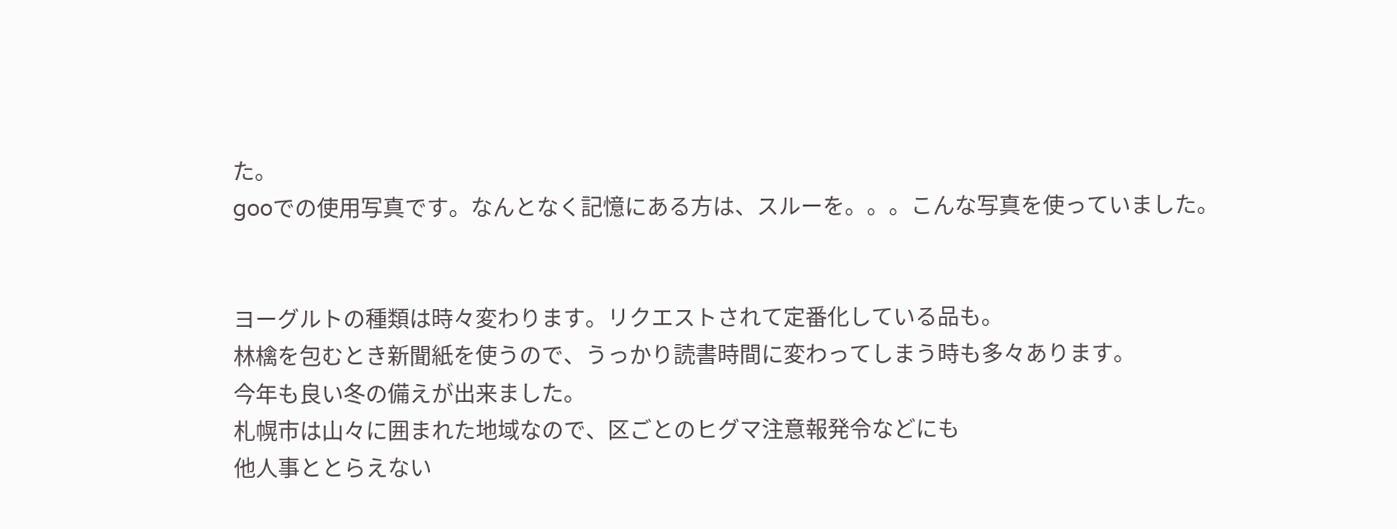た。
gooでの使用写真です。なんとなく記憶にある方は、スルーを。。。こんな写真を使っていました。


ヨーグルトの種類は時々変わります。リクエストされて定番化している品も。
林檎を包むとき新聞紙を使うので、うっかり読書時間に変わってしまう時も多々あります。
今年も良い冬の備えが出来ました。
札幌市は山々に囲まれた地域なので、区ごとのヒグマ注意報発令などにも
他人事ととらえない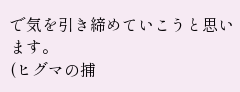で気を引き締めていこうと思います。
(ヒグマの捕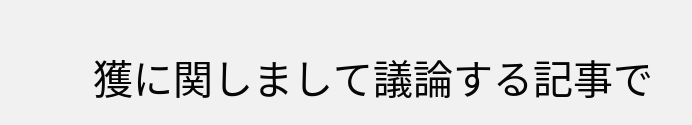獲に関しまして議論する記事で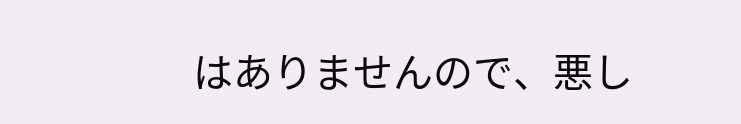はありませんので、悪し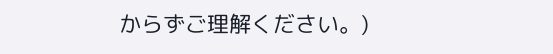からずご理解ください。)